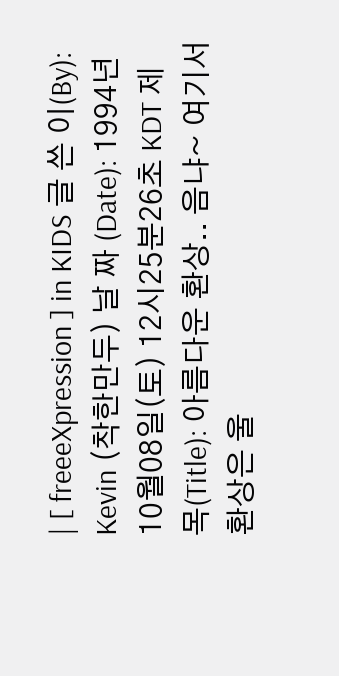| [ freeeXpression ] in KIDS 글 쓴 이(By): Kevin (착한만두) 날 짜 (Date): 1994년10월08일(토) 12시25분26초 KDT 제 목(Title): 아름다운 환상.. 음냐~ 여기서 환상은 울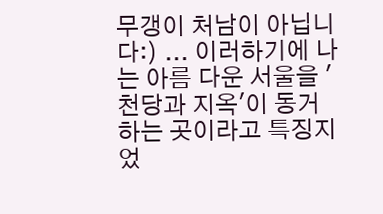무갱이 처남이 아닙니다:) ... 이러하기에 나는 아름 다운 서울을 '천당과 지옥'이 동거하는 곳이라고 특징지었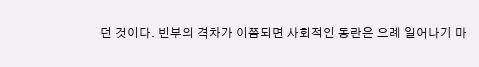던 것이다. 빈부의 격차가 이쯤되면 사회적인 동란은 으례 일어나기 마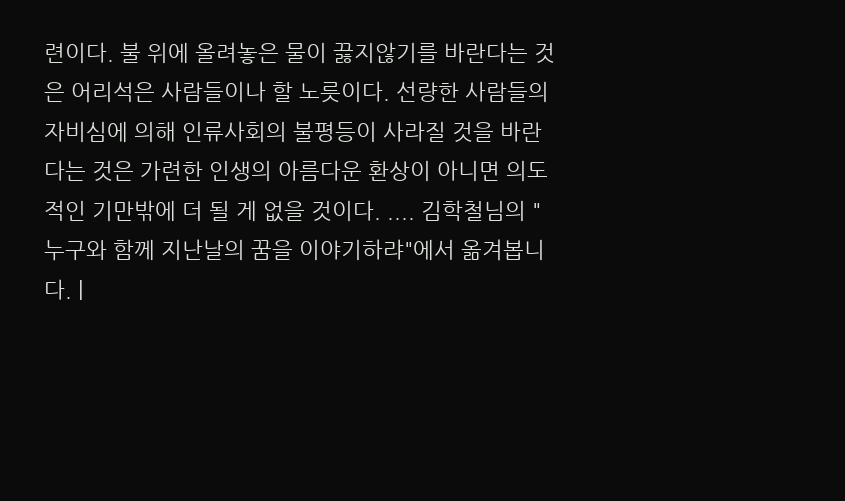련이다. 불 위에 올려놓은 물이 끓지않기를 바란다는 것은 어리석은 사람들이나 할 노릇이다. 선량한 사람들의 자비심에 의해 인류사회의 불평등이 사라질 것을 바란다는 것은 가련한 인생의 아름다운 환상이 아니면 의도적인 기만밖에 더 될 게 없을 것이다. .... 김학철님의 "누구와 함께 지난날의 꿈을 이야기하랴"에서 옮겨봅니다. |